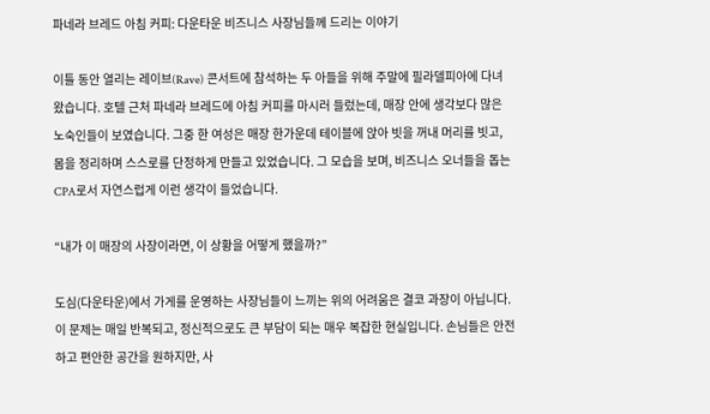파네라 브레드 아침 커피: 다운타운 비즈니스 사장님들께 드리는 이야기

이틀 동안 열리는 레이브(Rave) 콘서트에 참석하는 두 아들을 위해 주말에 필라델피아에 다녀왔습니다. 호텔 근처 파네라 브레드에 아침 커피를 마시러 들렀는데, 매장 안에 생각보다 많은 노숙인들이 보였습니다. 그중 한 여성은 매장 한가운데 테이블에 앉아 빗을 꺼내 머리를 빗고, 몸을 정리하며 스스로를 단정하게 만들고 있었습니다. 그 모습을 보며, 비즈니스 오너들을 돕는 CPA로서 자연스럽게 이런 생각이 들었습니다.

“내가 이 매장의 사장이라면, 이 상황을 어떻게 했을까?”

도심(다운타운)에서 가게를 운영하는 사장님들이 느끼는 위의 어려움은 결코 과장이 아닙니다. 이 문제는 매일 반복되고, 정신적으로도 큰 부담이 되는 매우 복잡한 현실입니다. 손님들은 안전하고 편안한 공간을 원하지만, 사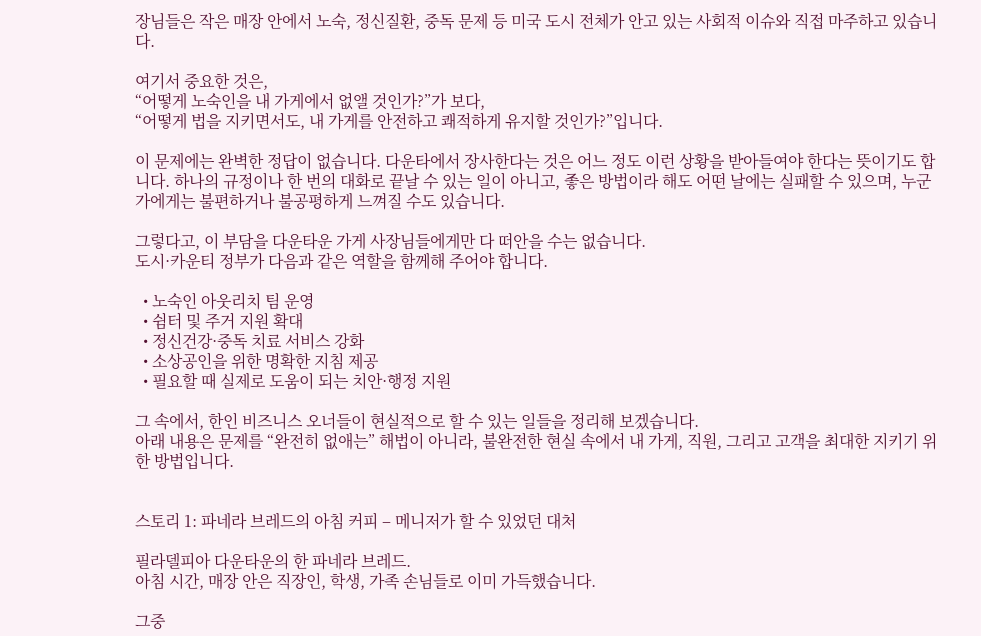장님들은 작은 매장 안에서 노숙, 정신질환, 중독 문제 등 미국 도시 전체가 안고 있는 사회적 이슈와 직접 마주하고 있습니다.

여기서 중요한 것은,
“어떻게 노숙인을 내 가게에서 없앨 것인가?”가 보다,
“어떻게 법을 지키면서도, 내 가게를 안전하고 쾌적하게 유지할 것인가?”입니다.

이 문제에는 완벽한 정답이 없습니다. 다운타에서 장사한다는 것은 어느 정도 이런 상황을 받아들여야 한다는 뜻이기도 합니다. 하나의 규정이나 한 번의 대화로 끝날 수 있는 일이 아니고, 좋은 방법이라 해도 어떤 날에는 실패할 수 있으며, 누군가에게는 불편하거나 불공평하게 느껴질 수도 있습니다.

그렇다고, 이 부담을 다운타운 가게 사장님들에게만 다 떠안을 수는 없습니다.
도시·카운티 정부가 다음과 같은 역할을 함께해 주어야 합니다.

  • 노숙인 아웃리치 팀 운영
  • 쉼터 및 주거 지원 확대
  • 정신건강·중독 치료 서비스 강화
  • 소상공인을 위한 명확한 지침 제공
  • 필요할 때 실제로 도움이 되는 치안·행정 지원

그 속에서, 한인 비즈니스 오너들이 현실적으로 할 수 있는 일들을 정리해 보겠습니다.
아래 내용은 문제를 “완전히 없애는” 해법이 아니라, 불완전한 현실 속에서 내 가게, 직원, 그리고 고객을 최대한 지키기 위한 방법입니다.


스토리 1: 파네라 브레드의 아침 커피 – 메니저가 할 수 있었던 대처

필라델피아 다운타운의 한 파네라 브레드.
아침 시간, 매장 안은 직장인, 학생, 가족 손님들로 이미 가득했습니다.

그중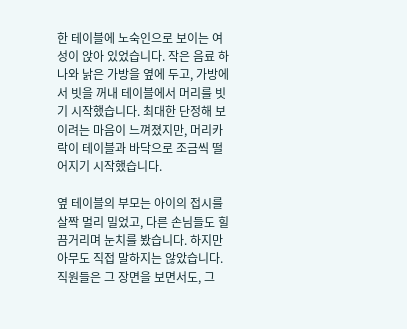한 테이블에 노숙인으로 보이는 여성이 앉아 있었습니다. 작은 음료 하나와 낡은 가방을 옆에 두고, 가방에서 빗을 꺼내 테이블에서 머리를 빗기 시작했습니다. 최대한 단정해 보이려는 마음이 느껴졌지만, 머리카락이 테이블과 바닥으로 조금씩 떨어지기 시작했습니다.

옆 테이블의 부모는 아이의 접시를 살짝 멀리 밀었고, 다른 손님들도 힐끔거리며 눈치를 봤습니다. 하지만 아무도 직접 말하지는 않았습니다. 직원들은 그 장면을 보면서도, 그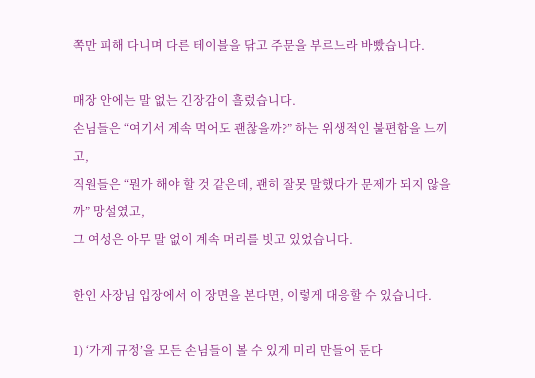쪽만 피해 다니며 다른 테이블을 닦고 주문을 부르느라 바빴습니다.

매장 안에는 말 없는 긴장감이 흘렀습니다.
손님들은 “여기서 계속 먹어도 괜찮을까?” 하는 위생적인 불편함을 느끼고,
직원들은 “뭔가 해야 할 것 같은데, 괜히 잘못 말했다가 문제가 되지 않을까” 망설였고,
그 여성은 아무 말 없이 계속 머리를 빗고 있었습니다.

한인 사장님 입장에서 이 장면을 본다면, 이렇게 대응할 수 있습니다.

1) ‘가게 규정’을 모든 손님들이 볼 수 있게 미리 만들어 둔다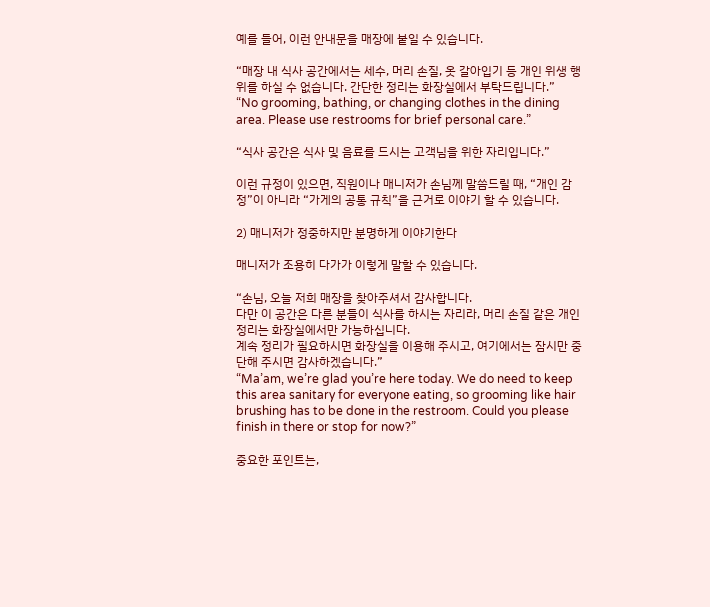예를 들어, 이런 안내문을 매장에 붙일 수 있습니다.

“매장 내 식사 공간에서는 세수, 머리 손질, 옷 갈아입기 등 개인 위생 행위를 하실 수 없습니다. 간단한 정리는 화장실에서 부탁드립니다.”
“No grooming, bathing, or changing clothes in the dining area. Please use restrooms for brief personal care.”

“식사 공간은 식사 및 음료를 드시는 고객님을 위한 자리입니다.”

이런 규정이 있으면, 직원이나 매니저가 손님께 말씀드릴 때, “개인 감정”이 아니라 “가게의 공통 규칙”을 근거로 이야기 할 수 있습니다.

2) 매니저가 정중하지만 분명하게 이야기한다

매니저가 조용히 다가가 이렇게 말할 수 있습니다.

“손님, 오늘 저희 매장을 찾아주셔서 감사합니다.
다만 이 공간은 다른 분들이 식사를 하시는 자리라, 머리 손질 같은 개인 정리는 화장실에서만 가능하십니다.
계속 정리가 필요하시면 화장실을 이용해 주시고, 여기에서는 잠시만 중단해 주시면 감사하겠습니다.”
“Ma’am, we’re glad you’re here today. We do need to keep this area sanitary for everyone eating, so grooming like hair brushing has to be done in the restroom. Could you please finish in there or stop for now?”

중요한 포인트는,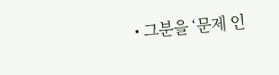• 그분을 ‘문제 인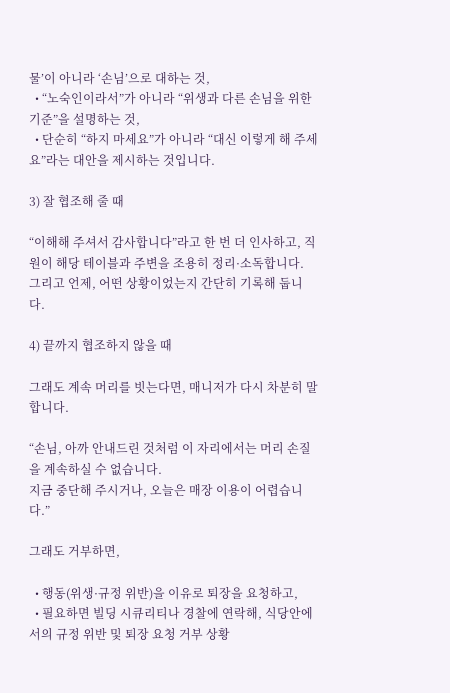물’이 아니라 ‘손님’으로 대하는 것,
  • “노숙인이라서”가 아니라 “위생과 다른 손님을 위한 기준”을 설명하는 것,
  • 단순히 “하지 마세요”가 아니라 “대신 이렇게 해 주세요”라는 대안을 제시하는 것입니다.

3) 잘 협조해 줄 때

“이해해 주셔서 감사합니다”라고 한 번 더 인사하고, 직원이 해당 테이블과 주변을 조용히 정리·소독합니다.
그리고 언제, 어떤 상황이었는지 간단히 기록해 둡니다.

4) 끝까지 협조하지 않을 때

그래도 계속 머리를 빗는다면, 매니저가 다시 차분히 말합니다.

“손님, 아까 안내드린 것처럼 이 자리에서는 머리 손질을 계속하실 수 없습니다.
지금 중단해 주시거나, 오늘은 매장 이용이 어렵습니다.”

그래도 거부하면,

  • 행동(위생·규정 위반)을 이유로 퇴장을 요청하고,
  • 필요하면 빌딩 시큐리티나 경찰에 연락해, 식당안에서의 규정 위반 및 퇴장 요청 거부 상황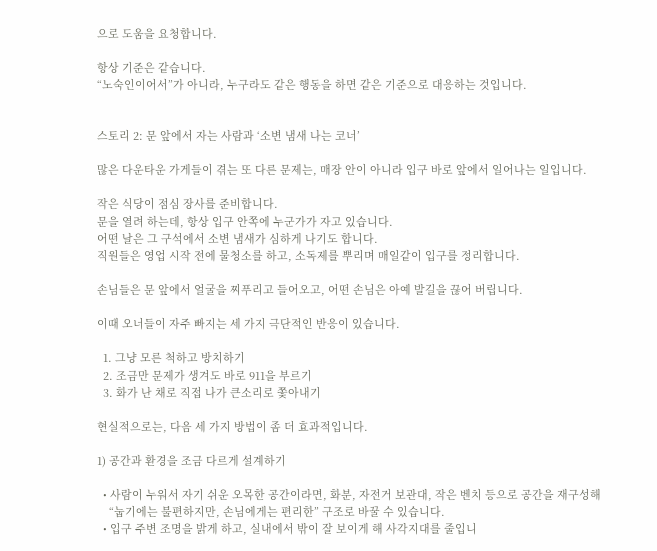으로 도움을 요청합니다.

항상 기준은 같습니다.
“노숙인이어서”가 아니라, 누구라도 같은 행동을 하면 같은 기준으로 대응하는 것입니다.


스토리 2: 문 앞에서 자는 사람과 ‘소변 냄새 나는 코너’

많은 다운타운 가게들이 겪는 또 다른 문제는, 매장 안이 아니라 입구 바로 앞에서 일어나는 일입니다.

작은 식당이 점심 장사를 준비합니다.
문을 열려 하는데, 항상 입구 안쪽에 누군가가 자고 있습니다.
어떤 날은 그 구석에서 소변 냄새가 심하게 나기도 합니다.
직원들은 영업 시작 전에 물청소를 하고, 소독제를 뿌리며 매일같이 입구를 정리합니다.

손님들은 문 앞에서 얼굴을 찌푸리고 들어오고, 어떤 손님은 아예 발길을 끊어 버립니다.

이때 오너들이 자주 빠지는 세 가지 극단적인 반응이 있습니다.

  1. 그냥 모른 척하고 방치하기
  2. 조금만 문제가 생겨도 바로 911을 부르기
  3. 화가 난 채로 직접 나가 큰소리로 쫓아내기

현실적으로는, 다음 세 가지 방법이 좀 더 효과적입니다.

1) 공간과 환경을 조금 다르게 설계하기

  • 사람이 누워서 자기 쉬운 오목한 공간이라면, 화분, 자전거 보관대, 작은 벤치 등으로 공간을 재구성해
    “눕기에는 불편하지만, 손님에게는 편리한” 구조로 바꿀 수 있습니다.
  • 입구 주변 조명을 밝게 하고, 실내에서 밖이 잘 보이게 해 사각지대를 줄입니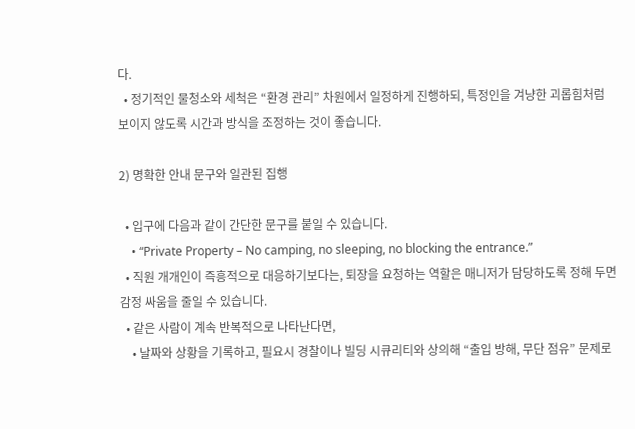다.
  • 정기적인 물청소와 세척은 “환경 관리” 차원에서 일정하게 진행하되, 특정인을 겨냥한 괴롭힘처럼 보이지 않도록 시간과 방식을 조정하는 것이 좋습니다.

2) 명확한 안내 문구와 일관된 집행

  • 입구에 다음과 같이 간단한 문구를 붙일 수 있습니다.
    • “Private Property – No camping, no sleeping, no blocking the entrance.”
  • 직원 개개인이 즉흥적으로 대응하기보다는, 퇴장을 요청하는 역할은 매니저가 담당하도록 정해 두면 감정 싸움을 줄일 수 있습니다.
  • 같은 사람이 계속 반복적으로 나타난다면,
    • 날짜와 상황을 기록하고, 필요시 경찰이나 빌딩 시큐리티와 상의해 “출입 방해, 무단 점유” 문제로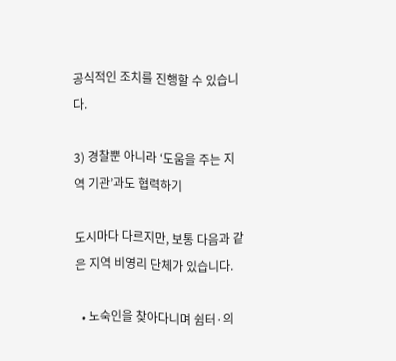공식적인 조치를 진행할 수 있습니다.

3) 경찰뿐 아니라 ‘도움을 주는 지역 기관’과도 협력하기

도시마다 다르지만, 보통 다음과 같은 지역 비영리 단체가 있습니다.

  • 노숙인을 찾아다니며 쉼터·의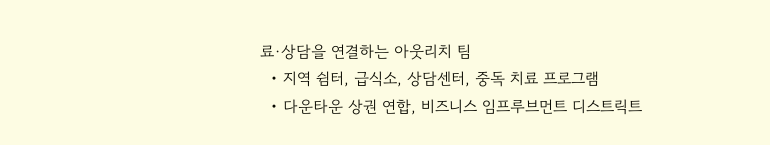료·상담을 연결하는 아웃리치 팀
  • 지역 쉼터, 급식소, 상담센터, 중독 치료 프로그램
  • 다운타운 상권 연합, 비즈니스 임프루브먼트 디스트릭트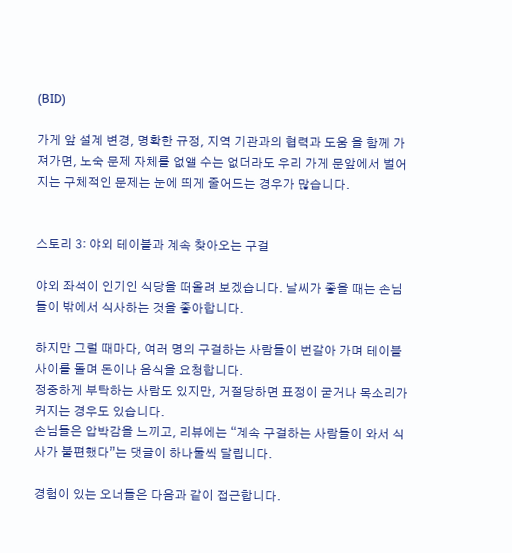(BID)

가게 앞 설계 변경, 명확한 규정, 지역 기관과의 협력과 도움 을 함께 가져가면, 노숙 문제 자체를 없앨 수는 없더라도 우리 가게 문앞에서 벌어지는 구체적인 문제는 눈에 띄게 줄어드는 경우가 많습니다.


스토리 3: 야외 테이블과 계속 찾아오는 구걸

야외 좌석이 인기인 식당을 떠올려 보겠습니다. 날씨가 좋을 때는 손님들이 밖에서 식사하는 것을 좋아합니다.

하지만 그럴 때마다, 여러 명의 구걸하는 사람들이 번갈아 가며 테이블 사이를 돌며 돈이나 음식을 요청합니다.
정중하게 부탁하는 사람도 있지만, 거절당하면 표정이 굳거나 목소리가 커지는 경우도 있습니다.
손님들은 압박감을 느끼고, 리뷰에는 “계속 구걸하는 사람들이 와서 식사가 불편했다”는 댓글이 하나둘씩 달립니다.

경험이 있는 오너들은 다음과 같이 접근합니다.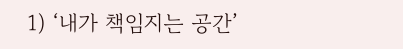1) ‘내가 책임지는 공간’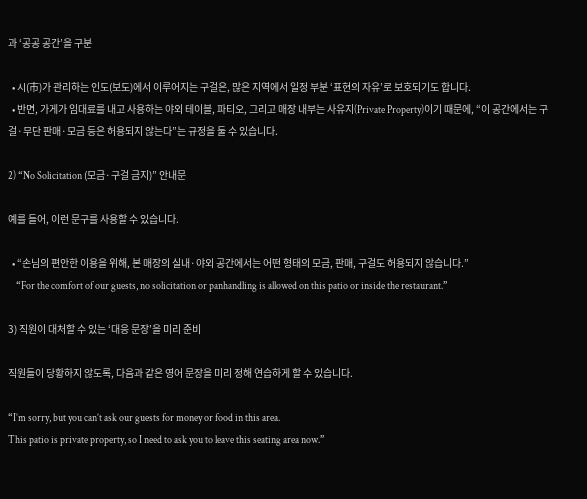과 ‘공공 공간’을 구분

  • 시(市)가 관리하는 인도(보도)에서 이루어지는 구걸은, 많은 지역에서 일정 부분 ‘표현의 자유’로 보호되기도 합니다.
  • 반면, 가게가 임대료를 내고 사용하는 야외 테이블, 파티오, 그리고 매장 내부는 사유지(Private Property)이기 때문에, “이 공간에서는 구걸·무단 판매·모금 등은 허용되지 않는다”는 규정을 둘 수 있습니다.

2) “No Solicitation (모금·구걸 금지)” 안내문

예를 들어, 이런 문구를 사용할 수 있습니다.

  • “손님의 편안한 이용을 위해, 본 매장의 실내·야외 공간에서는 어떤 형태의 모금, 판매, 구걸도 허용되지 않습니다.”
    “For the comfort of our guests, no solicitation or panhandling is allowed on this patio or inside the restaurant.”

3) 직원이 대처할 수 있는 ‘대응 문장’을 미리 준비

직원들이 당황하지 않도록, 다음과 같은 영어 문장을 미리 정해 연습하게 할 수 있습니다.

“I’m sorry, but you can’t ask our guests for money or food in this area.
This patio is private property, so I need to ask you to leave this seating area now.”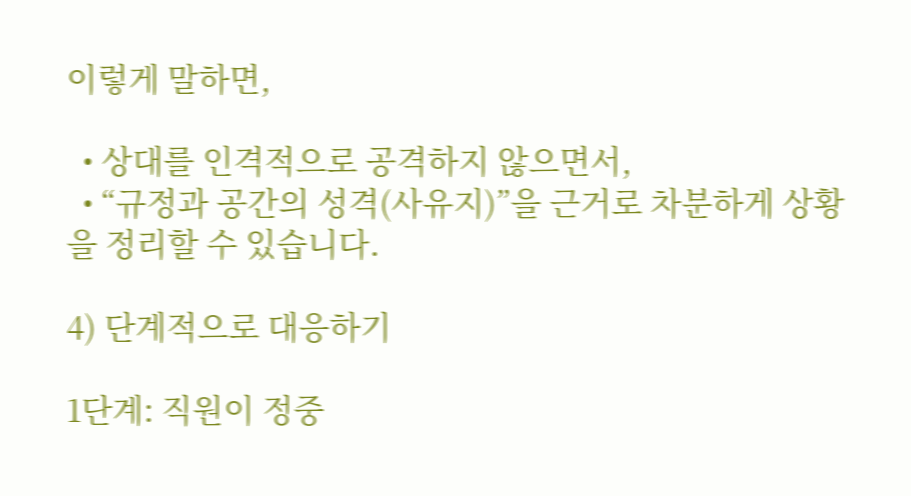이렇게 말하면,

  • 상대를 인격적으로 공격하지 않으면서,
  • “규정과 공간의 성격(사유지)”을 근거로 차분하게 상황을 정리할 수 있습니다.

4) 단계적으로 대응하기

1단계: 직원이 정중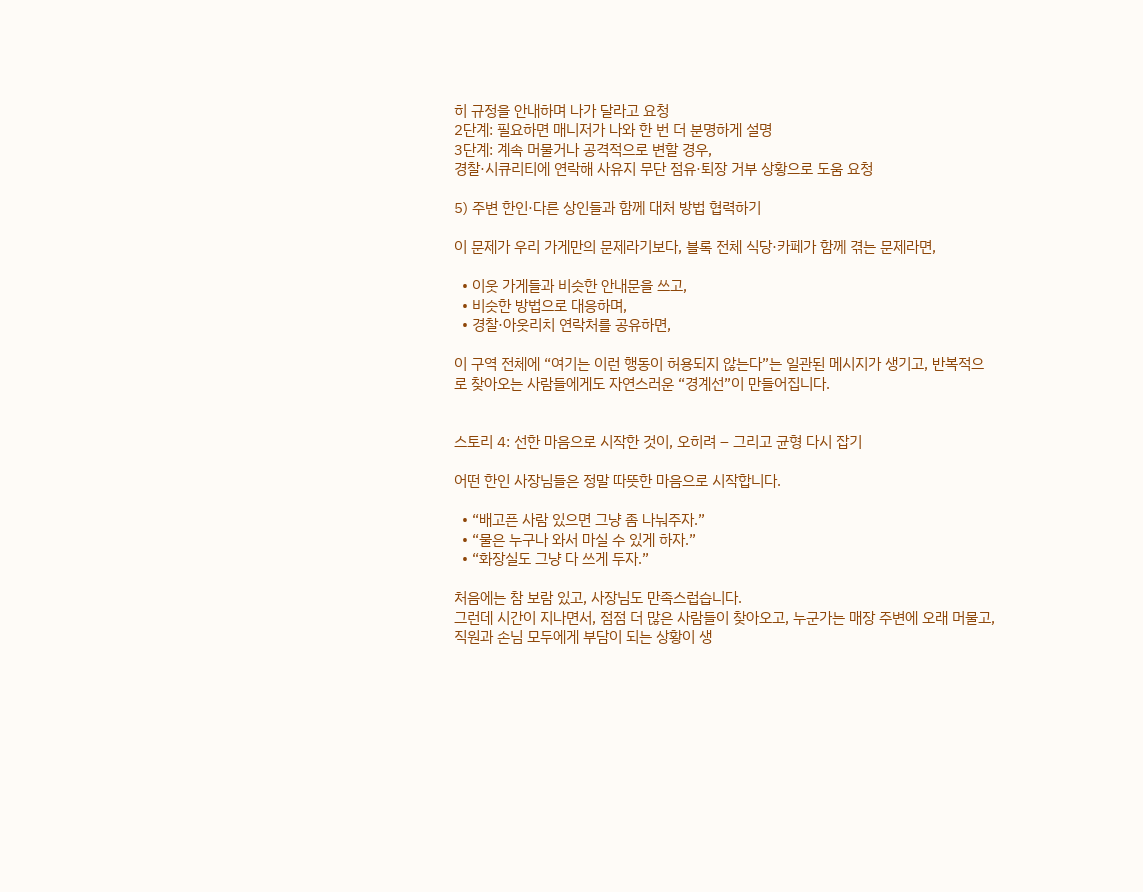히 규정을 안내하며 나가 달라고 요청
2단계: 필요하면 매니저가 나와 한 번 더 분명하게 설명
3단계: 계속 머물거나 공격적으로 변할 경우,
경찰·시큐리티에 연락해 사유지 무단 점유·퇴장 거부 상황으로 도움 요청

5) 주변 한인·다른 상인들과 함께 대처 방법 협력하기

이 문제가 우리 가게만의 문제라기보다, 블록 전체 식당·카페가 함께 겪는 문제라면,

  • 이웃 가게들과 비슷한 안내문을 쓰고,
  • 비슷한 방법으로 대응하며,
  • 경찰·아웃리치 연락처를 공유하면,

이 구역 전체에 “여기는 이런 행동이 허용되지 않는다”는 일관된 메시지가 생기고, 반복적으로 찾아오는 사람들에게도 자연스러운 “경계선”이 만들어집니다.


스토리 4: 선한 마음으로 시작한 것이, 오히려 – 그리고 균형 다시 잡기

어떤 한인 사장님들은 정말 따뜻한 마음으로 시작합니다.

  • “배고픈 사람 있으면 그냥 좀 나눠주자.”
  • “물은 누구나 와서 마실 수 있게 하자.”
  • “화장실도 그냥 다 쓰게 두자.”

처음에는 참 보람 있고, 사장님도 만족스럽습니다.
그런데 시간이 지나면서, 점점 더 많은 사람들이 찾아오고, 누군가는 매장 주변에 오래 머물고, 직원과 손님 모두에게 부담이 되는 상황이 생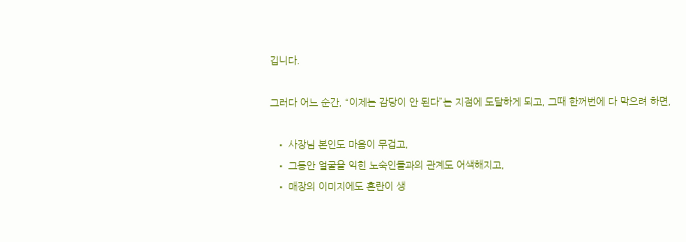깁니다.

그러다 어느 순간, “이제는 감당이 안 된다”는 지점에 도달하게 되고, 그때 한꺼번에 다 막으려 하면,

  • 사장님 본인도 마음이 무겁고,
  • 그동안 얼굴을 익힌 노숙인들과의 관계도 어색해지고,
  • 매장의 이미지에도 혼란이 생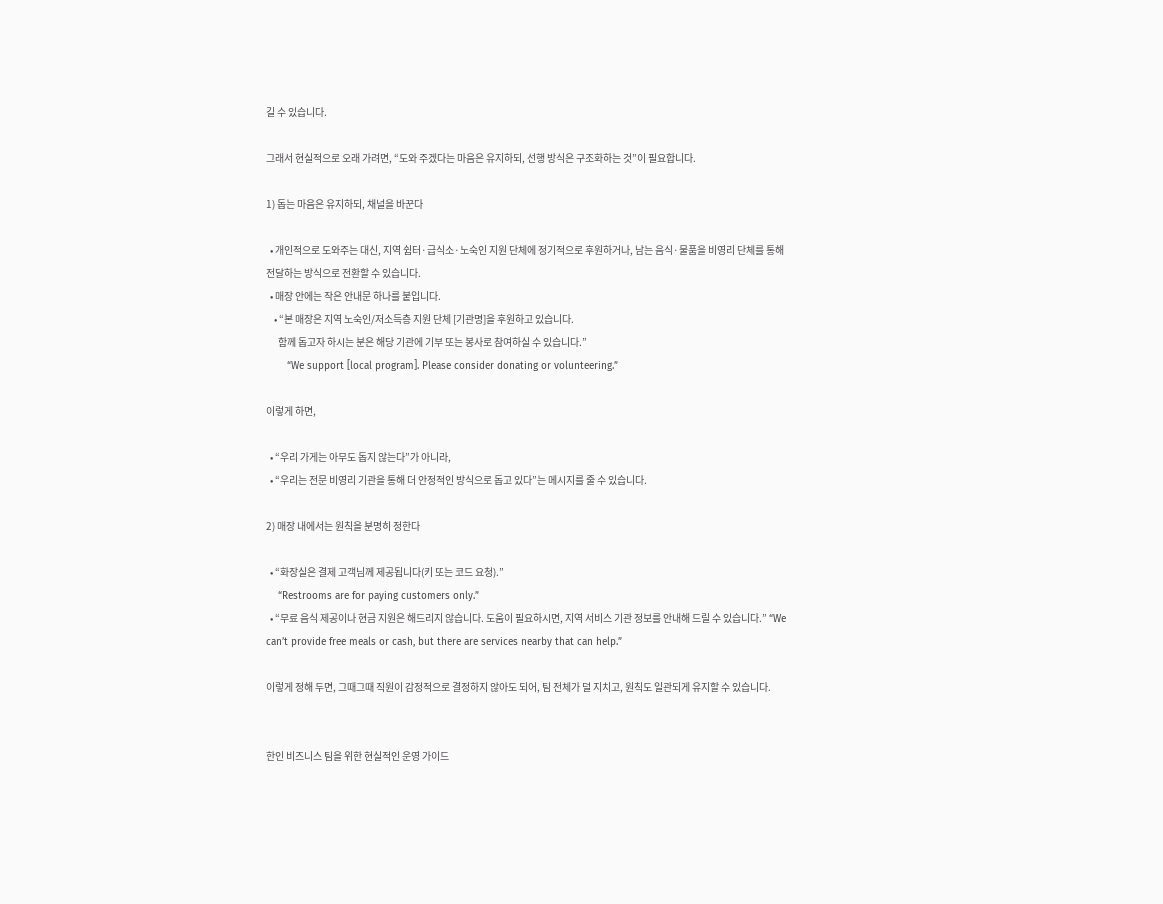길 수 있습니다.

그래서 현실적으로 오래 가려면, “도와 주겠다는 마음은 유지하되, 선행 방식은 구조화하는 것”이 필요합니다.

1) 돕는 마음은 유지하되, 채널을 바꾼다

  • 개인적으로 도와주는 대신, 지역 쉼터·급식소·노숙인 지원 단체에 정기적으로 후원하거나, 남는 음식·물품을 비영리 단체를 통해 전달하는 방식으로 전환할 수 있습니다.
  • 매장 안에는 작은 안내문 하나를 붙입니다.
    • “본 매장은 지역 노숙인/저소득층 지원 단체 [기관명]을 후원하고 있습니다.
      함께 돕고자 하시는 분은 해당 기관에 기부 또는 봉사로 참여하실 수 있습니다.”
       “We support [local program]. Please consider donating or volunteering.”

이렇게 하면,

  • “우리 가게는 아무도 돕지 않는다”가 아니라,
  • “우리는 전문 비영리 기관을 통해 더 안정적인 방식으로 돕고 있다”는 메시지를 줄 수 있습니다.

2) 매장 내에서는 원칙을 분명히 정한다

  • “화장실은 결제 고객님께 제공됩니다(키 또는 코드 요청).”
    “Restrooms are for paying customers only.”
  • “무료 음식 제공이나 현금 지원은 해드리지 않습니다. 도움이 필요하시면, 지역 서비스 기관 정보를 안내해 드릴 수 있습니다.” “We can’t provide free meals or cash, but there are services nearby that can help.”

이렇게 정해 두면, 그때그때 직원이 감정적으로 결정하지 않아도 되어, 팀 전체가 덜 지치고, 원칙도 일관되게 유지할 수 있습니다.


한인 비즈니스 팀을 위한 현실적인 운영 가이드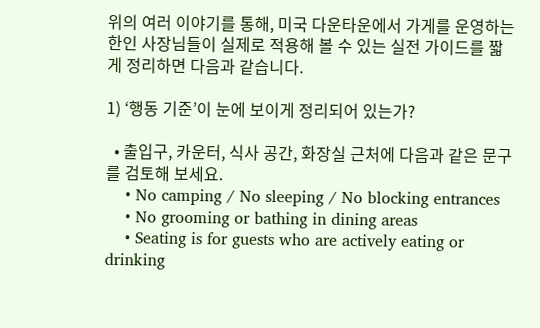위의 여러 이야기를 통해, 미국 다운타운에서 가게를 운영하는 한인 사장님들이 실제로 적용해 볼 수 있는 실전 가이드를 짧게 정리하면 다음과 같습니다.

1) ‘행동 기준’이 눈에 보이게 정리되어 있는가?

  • 출입구, 카운터, 식사 공간, 화장실 근처에 다음과 같은 문구를 검토해 보세요.
    • No camping / No sleeping / No blocking entrances
    • No grooming or bathing in dining areas
    • Seating is for guests who are actively eating or drinking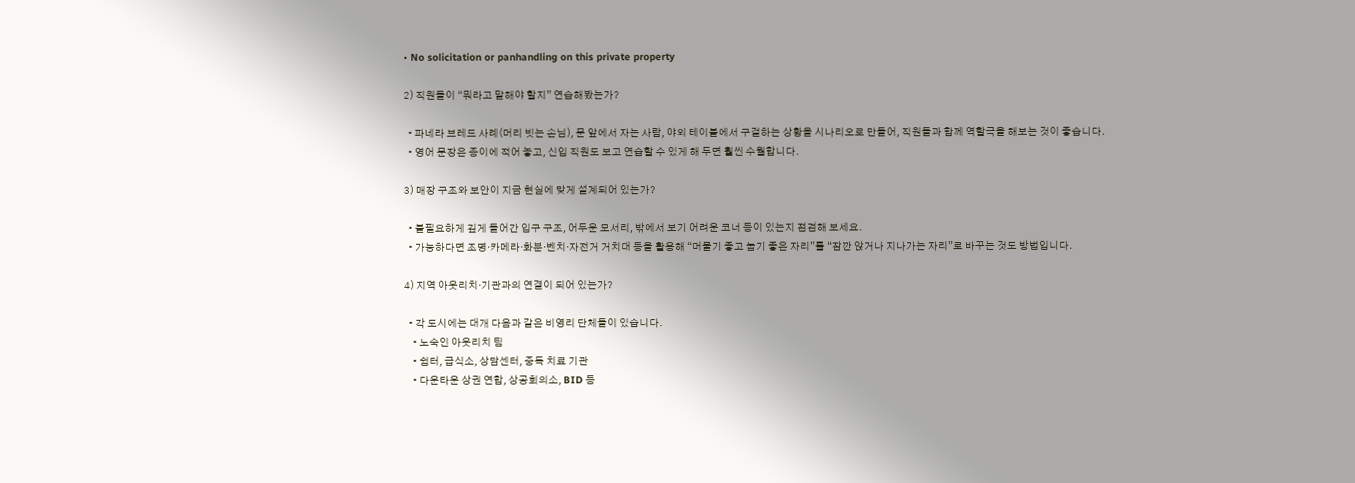• No solicitation or panhandling on this private property

2) 직원들이 “뭐라고 말해야 할지” 연습해봤는가?

  • 파네라 브레드 사례(머리 빗는 손님), 문 앞에서 자는 사람, 야외 테이블에서 구걸하는 상황을 시나리오로 만들어, 직원들과 함께 역할극을 해보는 것이 좋습니다.
  • 영어 문장은 종이에 적어 놓고, 신입 직원도 보고 연습할 수 있게 해 두면 훨씬 수월합니다.

3) 매장 구조와 보안이 지금 현실에 맞게 설계되어 있는가?

  • 불필요하게 깊게 들어간 입구 구조, 어두운 모서리, 밖에서 보기 어려운 코너 등이 있는지 점검해 보세요.
  • 가능하다면 조명·카메라·화분·벤치·자전거 거치대 등을 활용해 “머물기 좋고 눕기 좋은 자리”를 “잠깐 앉거나 지나가는 자리”로 바꾸는 것도 방법입니다.

4) 지역 아웃리치·기관과의 연결이 되어 있는가?

  • 각 도시에는 대개 다음과 같은 비영리 단체들이 있습니다.
    • 노숙인 아웃리치 팀
    • 쉼터, 급식소, 상담센터, 중독 치료 기관
    • 다운타운 상권 연합, 상공회의소, BID 등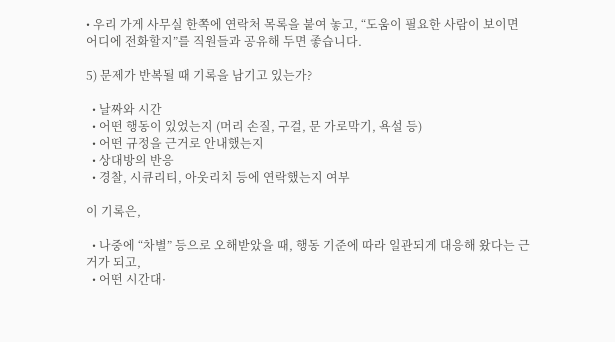• 우리 가게 사무실 한쪽에 연락처 목록을 붙여 놓고, “도움이 필요한 사람이 보이면 어디에 전화할지”를 직원들과 공유해 두면 좋습니다.

5) 문제가 반복될 때 기록을 남기고 있는가?

  • 날짜와 시간
  • 어떤 행동이 있었는지 (머리 손질, 구걸, 문 가로막기, 욕설 등)
  • 어떤 규정을 근거로 안내했는지
  • 상대방의 반응
  • 경찰, 시큐리티, 아웃리치 등에 연락했는지 여부

이 기록은,

  • 나중에 “차별” 등으로 오해받았을 때, 행동 기준에 따라 일관되게 대응해 왔다는 근거가 되고,
  • 어떤 시간대·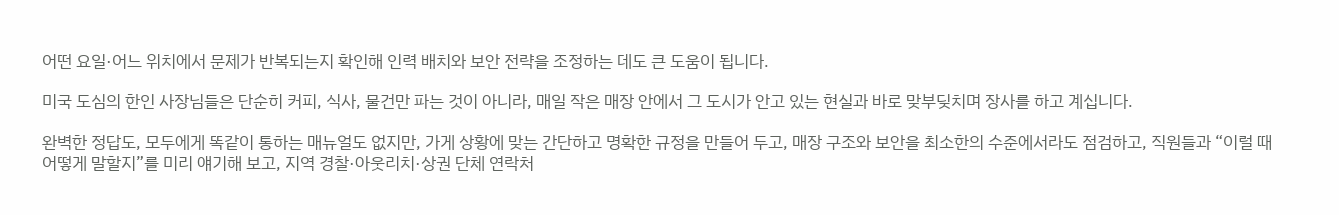어떤 요일·어느 위치에서 문제가 반복되는지 확인해 인력 배치와 보안 전략을 조정하는 데도 큰 도움이 됩니다.

미국 도심의 한인 사장님들은 단순히 커피, 식사, 물건만 파는 것이 아니라, 매일 작은 매장 안에서 그 도시가 안고 있는 현실과 바로 맞부딪치며 장사를 하고 계십니다.

완벽한 정답도, 모두에게 똑같이 통하는 매뉴얼도 없지만, 가게 상황에 맞는 간단하고 명확한 규정을 만들어 두고, 매장 구조와 보안을 최소한의 수준에서라도 점검하고, 직원들과 “이럴 때 어떻게 말할지”를 미리 얘기해 보고, 지역 경찰·아웃리치·상권 단체 연락처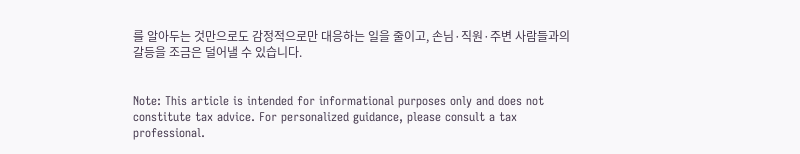를 알아두는 것만으로도 감정적으로만 대응하는 일을 줄이고, 손님·직원·주변 사람들과의 갈등을 조금은 덜어낼 수 있습니다.


Note: This article is intended for informational purposes only and does not constitute tax advice. For personalized guidance, please consult a tax professional.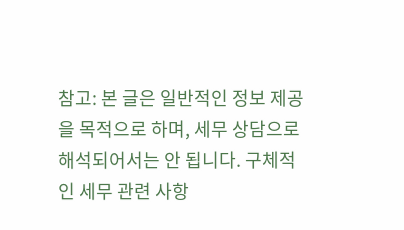참고: 본 글은 일반적인 정보 제공을 목적으로 하며, 세무 상담으로 해석되어서는 안 됩니다. 구체적인 세무 관련 사항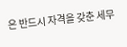은 반드시 자격을 갖춘 세무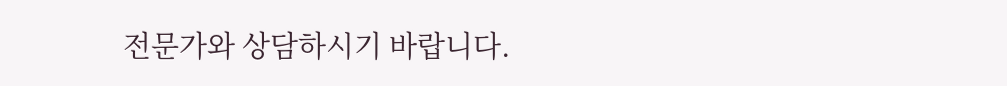전문가와 상담하시기 바랍니다.